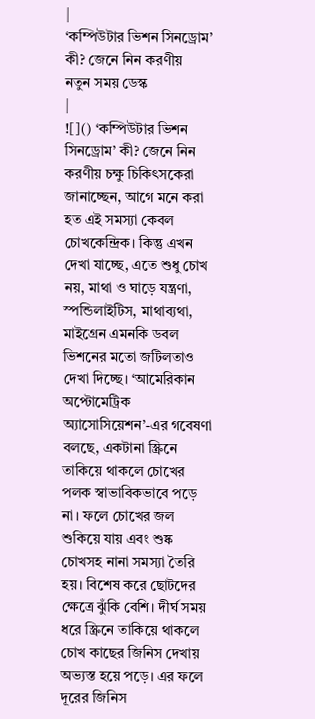|
‘কম্পিউটার ভিশন সিনড্রোম’ কী? জেনে নিন করণীয়
নতুন সময় ডেস্ক
|
![]() ‘কম্পিউটার ভিশন সিনড্রোম’ কী? জেনে নিন করণীয় চক্ষু চিকিৎসকেরা জানাচ্ছেন, আগে মনে করা হত এই সমস্যা কেবল চোখকেন্দ্রিক। কিন্তু এখন দেখা যাচ্ছে, এতে শুধু চোখ নয়, মাথা ও ঘাড়ে যন্ত্রণা, স্পন্ডিলাইটিস, মাথাব্যথা, মাইগ্রেন এমনকি ডবল ভিশনের মতো জটিলতাও দেখা দিচ্ছে। ‘আমেরিকান অপ্টোমেট্রিক অ্যাসোসিয়েশন’-এর গবেষণা বলছে, একটানা স্ক্রিনে তাকিয়ে থাকলে চোখের পলক স্বাভাবিকভাবে পড়ে না। ফলে চোখের জল শুকিয়ে যায় এবং শুষ্ক চোখসহ নানা সমস্যা তৈরি হয়। বিশেষ করে ছোটদের ক্ষেত্রে ঝুঁকি বেশি। দীর্ঘ সময় ধরে স্ক্রিনে তাকিয়ে থাকলে চোখ কাছের জিনিস দেখায় অভ্যস্ত হয়ে পড়ে। এর ফলে দূরের জিনিস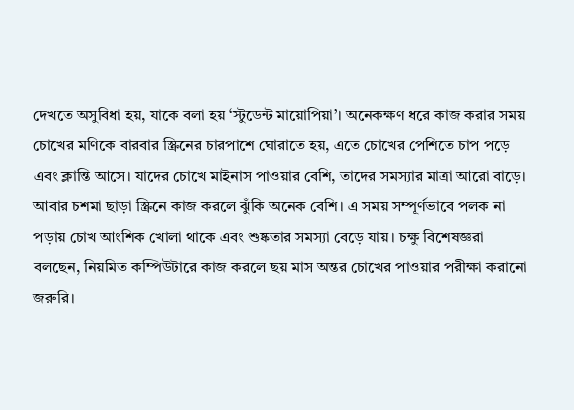দেখতে অসুবিধা হয়, যাকে বলা হয় ‘স্টুডেন্ট মায়োপিয়া’। অনেকক্ষণ ধরে কাজ করার সময় চোখের মণিকে বারবার স্ক্রিনের চারপাশে ঘোরাতে হয়, এতে চোখের পেশিতে চাপ পড়ে এবং ক্লান্তি আসে। যাদের চোখে মাইনাস পাওয়ার বেশি, তাদের সমস্যার মাত্রা আরো বাড়ে। আবার চশমা ছাড়া স্ক্রিনে কাজ করলে ঝুঁকি অনেক বেশি। এ সময় সম্পূর্ণভাবে পলক না পড়ায় চোখ আংশিক খোলা থাকে এবং শুষ্কতার সমস্যা বেড়ে যায়। চক্ষু বিশেষজ্ঞরা বলছেন, নিয়মিত কম্পিউটারে কাজ করলে ছয় মাস অন্তর চোখের পাওয়ার পরীক্ষা করানো জরুরি।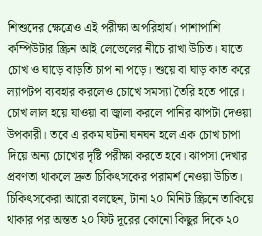শিশুদের ক্ষেত্রেও এই পরীক্ষা অপরিহার্য। পাশাপাশি কম্পিউটার স্ক্রিন আই লেভেলের নীচে রাখা উচিত। যাতে চোখ ও ঘাড়ে বাড়তি চাপ না পড়ে। শুয়ে বা ঘাড় কাত করে ল্যাপটপ ব্যবহার করলেও চোখে সমস্যা তৈরি হতে পারে। চোখ লাল হয়ে যাওয়া বা জ্বালা করলে পানির ঝাপটা দেওয়া উপকারী। তবে এ রকম ঘটনা ঘনঘন হলে এক চোখ চাপা দিয়ে অন্য চোখের দৃষ্টি পরীক্ষা করতে হবে। ঝাপসা দেখার প্রবণতা থাকলে দ্রুত চিকিৎসকের পরামর্শ নেওয়া উচিত। চিকিৎসকেরা আরো বলছেন, টানা ২০ মিনিট স্ক্রিনে তাকিয়ে থাকার পর অন্তত ২০ ফিট দূরের কোনো কিছুর দিকে ২০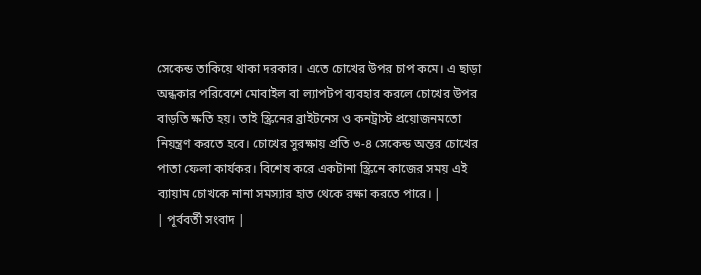সেকেন্ড তাকিয়ে থাকা দরকার। এতে চোখের উপর চাপ কমে। এ ছাড়া অন্ধকার পরিবেশে মোবাইল বা ল্যাপটপ ব্যবহার করলে চোখের উপর বাড়তি ক্ষতি হয়। তাই স্ক্রিনের ব্রাইটনেস ও কনট্রাস্ট প্রয়োজনমতো নিয়ন্ত্রণ করতে হবে। চোখের সুরক্ষায় প্রতি ৩-৪ সেকেন্ড অন্তর চোখের পাতা ফেলা কার্যকর। বিশেষ করে একটানা স্ক্রিনে কাজের সময় এই ব্যায়াম চোখকে নানা সমস্যার হাত থেকে রক্ষা করতে পারে। |
| পূর্ববর্তী সংবাদ |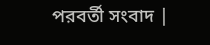পরবর্তী সংবাদ |